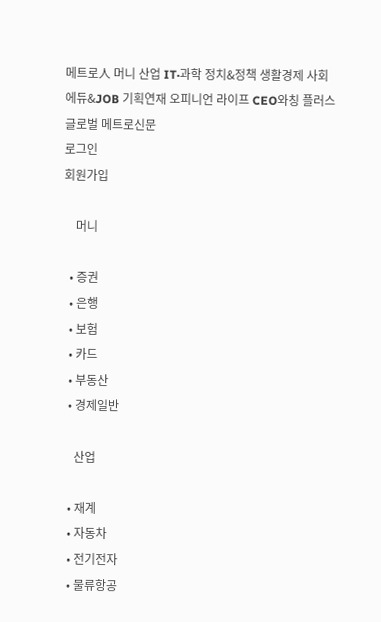메트로人 머니 산업 IT·과학 정치&정책 생활경제 사회 에듀&JOB 기획연재 오피니언 라이프 CEO와칭 플러스
글로벌 메트로신문
로그인
회원가입

    머니

  • 증권
  • 은행
  • 보험
  • 카드
  • 부동산
  • 경제일반

    산업

  • 재계
  • 자동차
  • 전기전자
  • 물류항공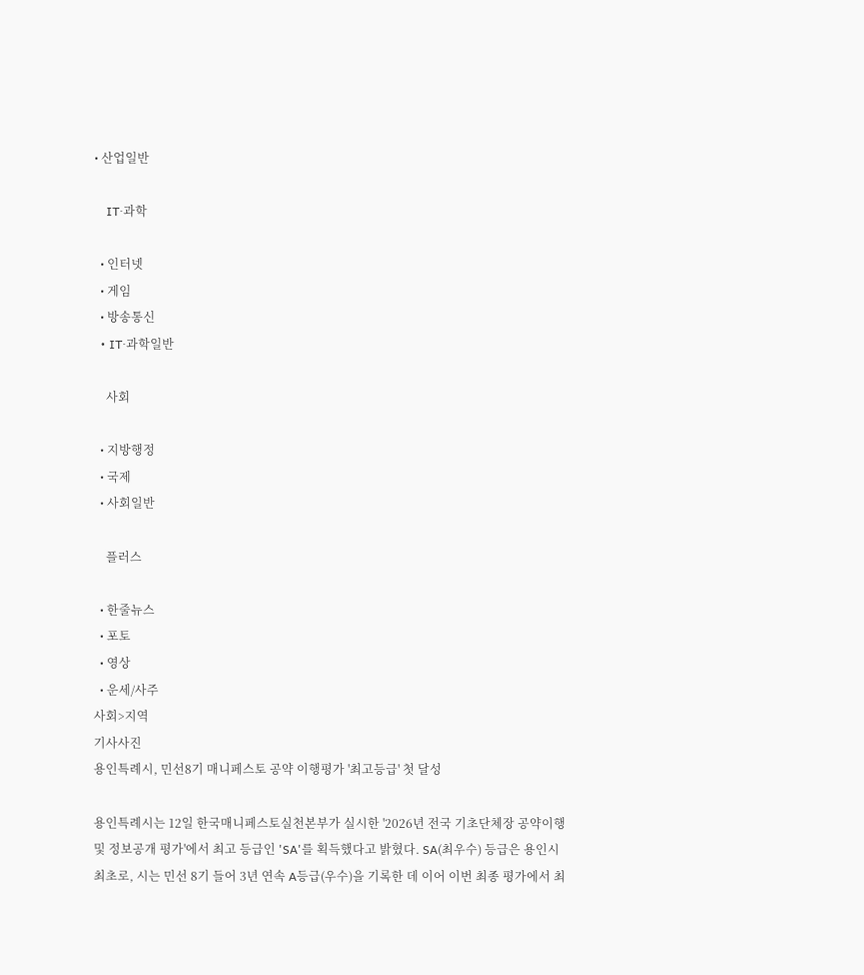• 산업일반

    IT·과학

  • 인터넷
  • 게임
  • 방송통신
  • IT·과학일반

    사회

  • 지방행정
  • 국제
  • 사회일반

    플러스

  • 한줄뉴스
  • 포토
  • 영상
  • 운세/사주
사회>지역
기사사진
용인특례시, 민선8기 매니페스토 공약 이행평가 '최고등급' 첫 달성

용인특례시는 12일 한국매니페스토실천본부가 실시한 '2026년 전국 기초단체장 공약이행 및 정보공개 평가'에서 최고 등급인 'SA'를 획득했다고 밝혔다. SA(최우수) 등급은 용인시 최초로, 시는 민선 8기 들어 3년 연속 A등급(우수)을 기록한 데 이어 이번 최종 평가에서 최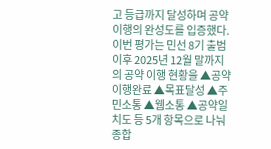고 등급까지 달성하며 공약 이행의 완성도를 입증했다. 이번 평가는 민선 8기 출범 이후 2025년 12월 말까지의 공약 이행 현황을 ▲공약이행완료 ▲목표달성 ▲주민소통 ▲웹소통 ▲공약일치도 등 5개 항목으로 나눠 종합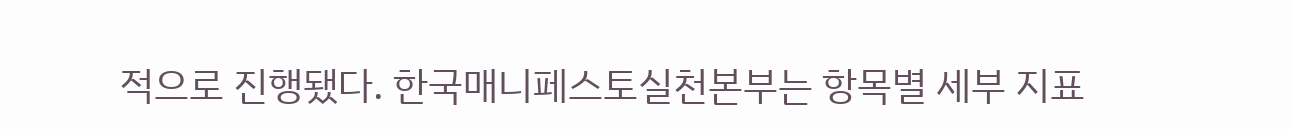적으로 진행됐다. 한국매니페스토실천본부는 항목별 세부 지표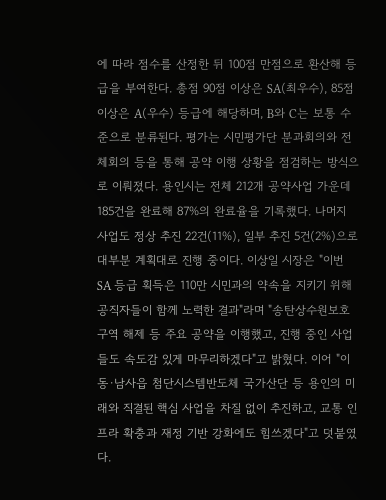에 따라 점수를 산정한 뒤 100점 만점으로 환산해 등급을 부여한다. 총점 90점 이상은 SA(최우수), 85점 이상은 A(우수) 등급에 해당하며, B와 C는 보통 수준으로 분류된다. 평가는 시민평가단 분과회의와 전체회의 등을 통해 공약 이행 상황을 점검하는 방식으로 이뤄졌다. 용인시는 전체 212개 공약사업 가운데 185건을 완료해 87%의 완료율을 기록했다. 나머지 사업도 정상 추진 22건(11%), 일부 추진 5건(2%)으로 대부분 계획대로 진행 중이다. 이상일 시장은 "이번 SA 등급 획득은 110만 시민과의 약속을 지키기 위해 공직자들이 함께 노력한 결과"라며 "송탄상수원보호구역 해제 등 주요 공약을 이행했고, 진행 중인 사업들도 속도감 있게 마무리하겠다"고 밝혔다. 이어 "이동·남사읍 첨단시스템반도체 국가산단 등 용인의 미래와 직결된 핵심 사업을 차질 없이 추진하고, 교통 인프라 확충과 재정 기반 강화에도 힘쓰겠다"고 덧붙였다.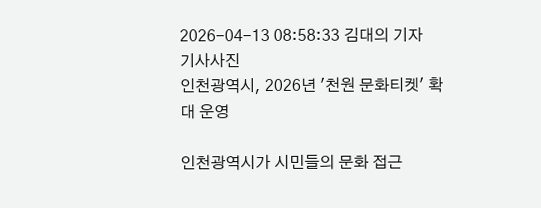2026-04-13 08:58:33 김대의 기자
기사사진
인천광역시, 2026년 '천원 문화티켓' 확대 운영

인천광역시가 시민들의 문화 접근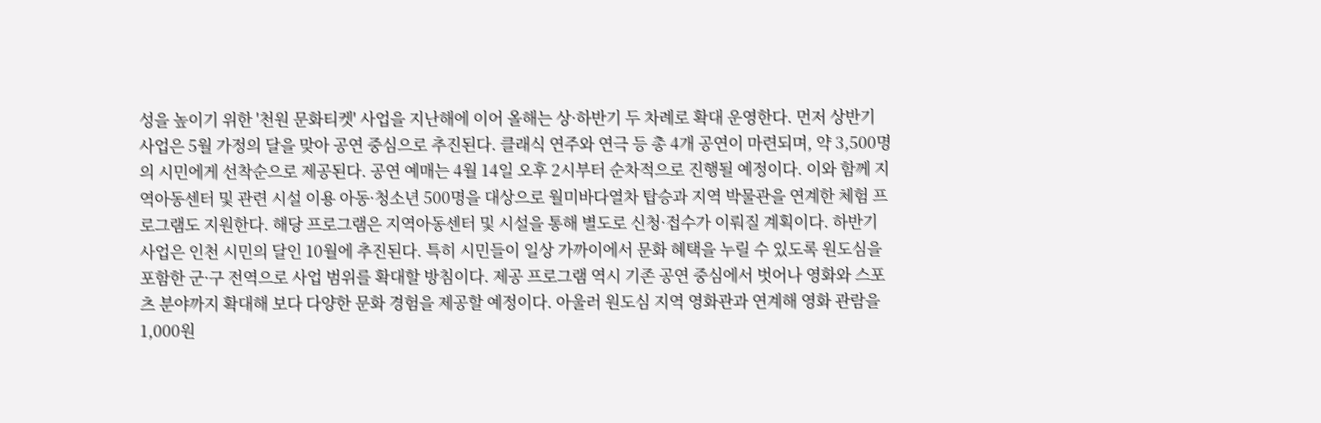성을 높이기 위한 '천원 문화티켓' 사업을 지난해에 이어 올해는 상·하반기 두 차례로 확대 운영한다. 먼저 상반기 사업은 5월 가정의 달을 맞아 공연 중심으로 추진된다. 클래식 연주와 연극 등 총 4개 공연이 마련되며, 약 3,500명의 시민에게 선착순으로 제공된다. 공연 예매는 4월 14일 오후 2시부터 순차적으로 진행될 예정이다. 이와 함께 지역아동센터 및 관련 시설 이용 아동·청소년 500명을 대상으로 월미바다열차 탑승과 지역 박물관을 연계한 체험 프로그램도 지원한다. 해당 프로그램은 지역아동센터 및 시설을 통해 별도로 신청·접수가 이뤄질 계획이다. 하반기 사업은 인천 시민의 달인 10월에 추진된다. 특히 시민들이 일상 가까이에서 문화 혜택을 누릴 수 있도록 원도심을 포함한 군·구 전역으로 사업 범위를 확대할 방침이다. 제공 프로그램 역시 기존 공연 중심에서 벗어나 영화와 스포츠 분야까지 확대해 보다 다양한 문화 경험을 제공할 예정이다. 아울러 원도심 지역 영화관과 연계해 영화 관람을 1,000원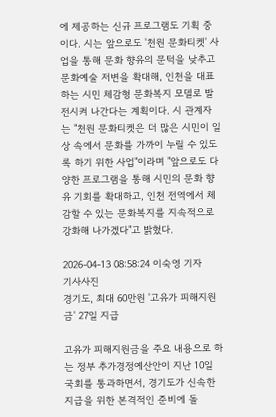에 제공하는 신규 프로그램도 기획 중이다. 시는 앞으로도 '천원 문화티켓' 사업을 통해 문화 향유의 문턱을 낮추고 문화예술 저변을 확대해, 인천을 대표하는 시민 체감형 문화복지 모델로 발전시켜 나간다는 계획이다. 시 관계자는 "천원 문화티켓은 더 많은 시민이 일상 속에서 문화를 가까이 누릴 수 있도록 하기 위한 사업"이라며 "앞으로도 다양한 프로그램을 통해 시민의 문화 향유 기회를 확대하고, 인천 전역에서 체감할 수 있는 문화복지를 지속적으로 강화해 나가겠다"고 밝혔다.

2026-04-13 08:58:24 이숙영 기자
기사사진
경기도, 최대 60만원 '고유가 피해지원금' 27일 지급

고유가 피해지원금을 주요 내용으로 하는 정부 추가경정예산안이 지난 10일 국회를 통과하면서, 경기도가 신속한 지급을 위한 본격적인 준비에 돌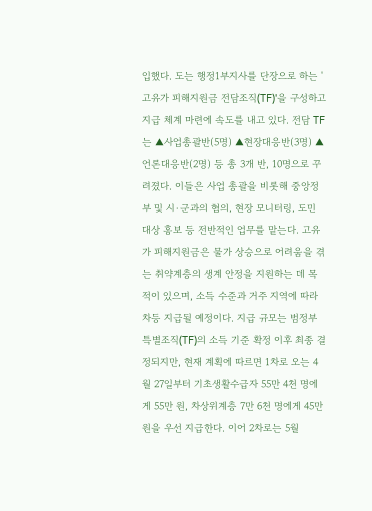입했다. 도는 행정1부지사를 단장으로 하는 '고유가 피해지원금 전담조직(TF)'을 구성하고 지급 체계 마련에 속도를 내고 있다. 전담 TF는 ▲사업총괄반(5명) ▲현장대응반(3명) ▲언론대응반(2명) 등 총 3개 반, 10명으로 꾸려졌다. 이들은 사업 총괄을 비롯해 중앙정부 및 시·군과의 협의, 현장 모니터링, 도민 대상 홍보 등 전반적인 업무를 맡는다. 고유가 피해지원금은 물가 상승으로 어려움을 겪는 취약계층의 생계 안정을 지원하는 데 목적이 있으며, 소득 수준과 거주 지역에 따라 차등 지급될 예정이다. 지급 규모는 범정부 특별조직(TF)의 소득 기준 확정 이후 최종 결정되지만, 현재 계획에 따르면 1차로 오는 4월 27일부터 기초생활수급자 55만 4천 명에게 55만 원, 차상위계층 7만 6천 명에게 45만 원을 우선 지급한다. 이어 2차로는 5월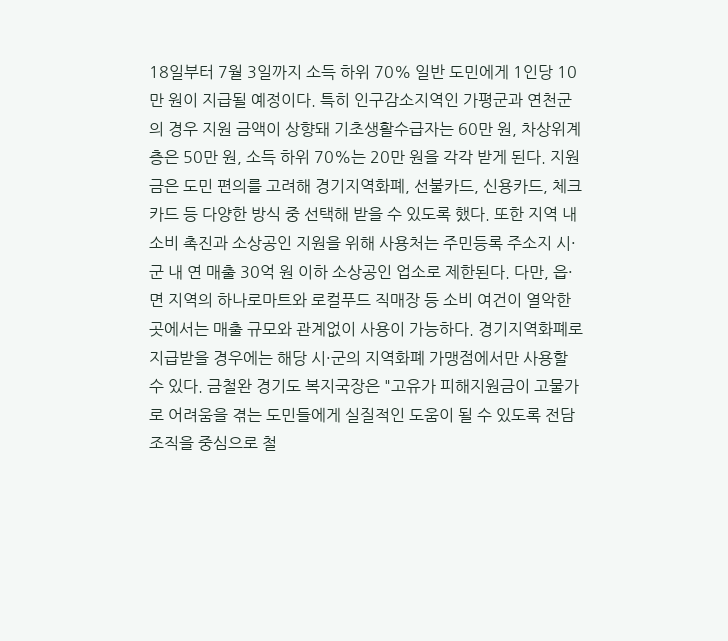18일부터 7월 3일까지 소득 하위 70% 일반 도민에게 1인당 10만 원이 지급될 예정이다. 특히 인구감소지역인 가평군과 연천군의 경우 지원 금액이 상향돼 기초생활수급자는 60만 원, 차상위계층은 50만 원, 소득 하위 70%는 20만 원을 각각 받게 된다. 지원금은 도민 편의를 고려해 경기지역화폐, 선불카드, 신용카드, 체크카드 등 다양한 방식 중 선택해 받을 수 있도록 했다. 또한 지역 내 소비 촉진과 소상공인 지원을 위해 사용처는 주민등록 주소지 시·군 내 연 매출 30억 원 이하 소상공인 업소로 제한된다. 다만, 읍·면 지역의 하나로마트와 로컬푸드 직매장 등 소비 여건이 열악한 곳에서는 매출 규모와 관계없이 사용이 가능하다. 경기지역화폐로 지급받을 경우에는 해당 시·군의 지역화폐 가맹점에서만 사용할 수 있다. 금철완 경기도 복지국장은 "고유가 피해지원금이 고물가로 어려움을 겪는 도민들에게 실질적인 도움이 될 수 있도록 전담조직을 중심으로 철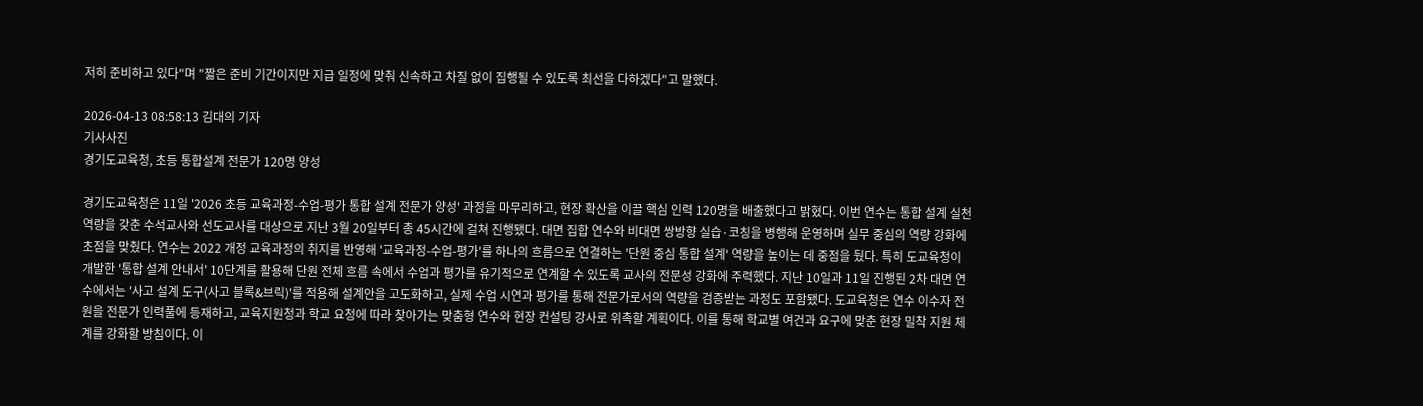저히 준비하고 있다"며 "짧은 준비 기간이지만 지급 일정에 맞춰 신속하고 차질 없이 집행될 수 있도록 최선을 다하겠다"고 말했다.

2026-04-13 08:58:13 김대의 기자
기사사진
경기도교육청, 초등 통합설계 전문가 120명 양성

경기도교육청은 11일 '2026 초등 교육과정-수업-평가 통합 설계 전문가 양성' 과정을 마무리하고, 현장 확산을 이끌 핵심 인력 120명을 배출했다고 밝혔다. 이번 연수는 통합 설계 실천 역량을 갖춘 수석교사와 선도교사를 대상으로 지난 3월 20일부터 총 45시간에 걸쳐 진행됐다. 대면 집합 연수와 비대면 쌍방향 실습·코칭을 병행해 운영하며 실무 중심의 역량 강화에 초점을 맞췄다. 연수는 2022 개정 교육과정의 취지를 반영해 '교육과정-수업-평가'를 하나의 흐름으로 연결하는 '단원 중심 통합 설계' 역량을 높이는 데 중점을 뒀다. 특히 도교육청이 개발한 '통합 설계 안내서' 10단계를 활용해 단원 전체 흐름 속에서 수업과 평가를 유기적으로 연계할 수 있도록 교사의 전문성 강화에 주력했다. 지난 10일과 11일 진행된 2차 대면 연수에서는 '사고 설계 도구(사고 블록&브릭)'를 적용해 설계안을 고도화하고, 실제 수업 시연과 평가를 통해 전문가로서의 역량을 검증받는 과정도 포함됐다. 도교육청은 연수 이수자 전원을 전문가 인력풀에 등재하고, 교육지원청과 학교 요청에 따라 찾아가는 맞춤형 연수와 현장 컨설팅 강사로 위촉할 계획이다. 이를 통해 학교별 여건과 요구에 맞춘 현장 밀착 지원 체계를 강화할 방침이다. 이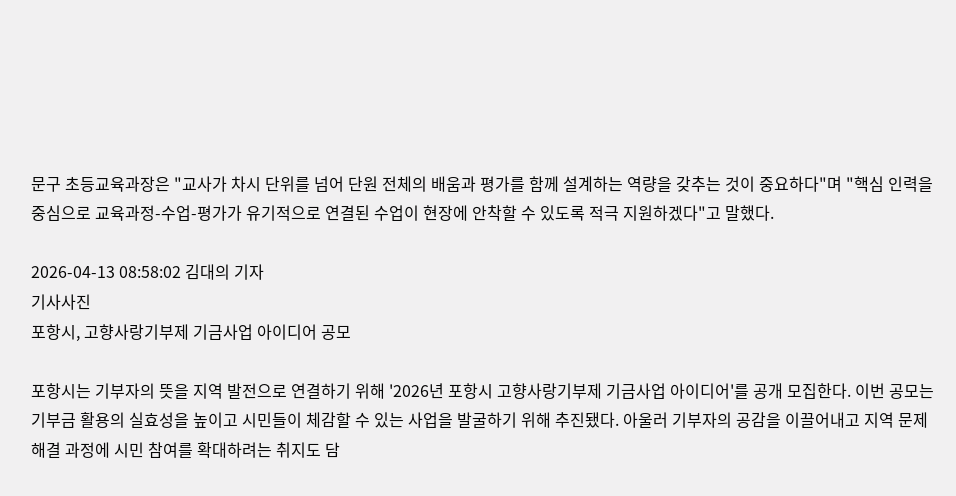문구 초등교육과장은 "교사가 차시 단위를 넘어 단원 전체의 배움과 평가를 함께 설계하는 역량을 갖추는 것이 중요하다"며 "핵심 인력을 중심으로 교육과정-수업-평가가 유기적으로 연결된 수업이 현장에 안착할 수 있도록 적극 지원하겠다"고 말했다.

2026-04-13 08:58:02 김대의 기자
기사사진
포항시, 고향사랑기부제 기금사업 아이디어 공모

포항시는 기부자의 뜻을 지역 발전으로 연결하기 위해 '2026년 포항시 고향사랑기부제 기금사업 아이디어'를 공개 모집한다. 이번 공모는 기부금 활용의 실효성을 높이고 시민들이 체감할 수 있는 사업을 발굴하기 위해 추진됐다. 아울러 기부자의 공감을 이끌어내고 지역 문제 해결 과정에 시민 참여를 확대하려는 취지도 담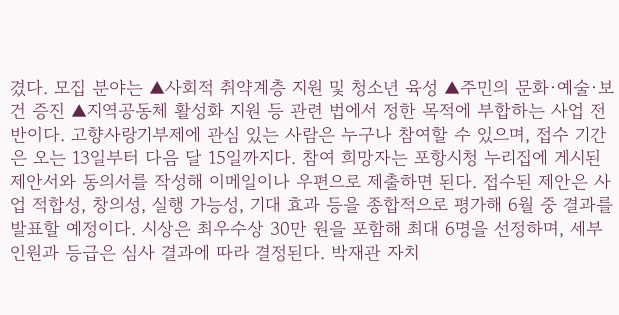겼다. 모집 분야는 ▲사회적 취약계층 지원 및 청소년 육성 ▲주민의 문화·예술·보건 증진 ▲지역공동체 활성화 지원 등 관련 법에서 정한 목적에 부합하는 사업 전반이다. 고향사랑기부제에 관심 있는 사람은 누구나 참여할 수 있으며, 접수 기간은 오는 13일부터 다음 달 15일까지다. 참여 희망자는 포항시청 누리집에 게시된 제안서와 동의서를 작성해 이메일이나 우편으로 제출하면 된다. 접수된 제안은 사업 적합성, 창의성, 실행 가능성, 기대 효과 등을 종합적으로 평가해 6월 중 결과를 발표할 예정이다. 시상은 최우수상 30만 원을 포함해 최대 6명을 선정하며, 세부 인원과 등급은 심사 결과에 따라 결정된다. 박재관 자치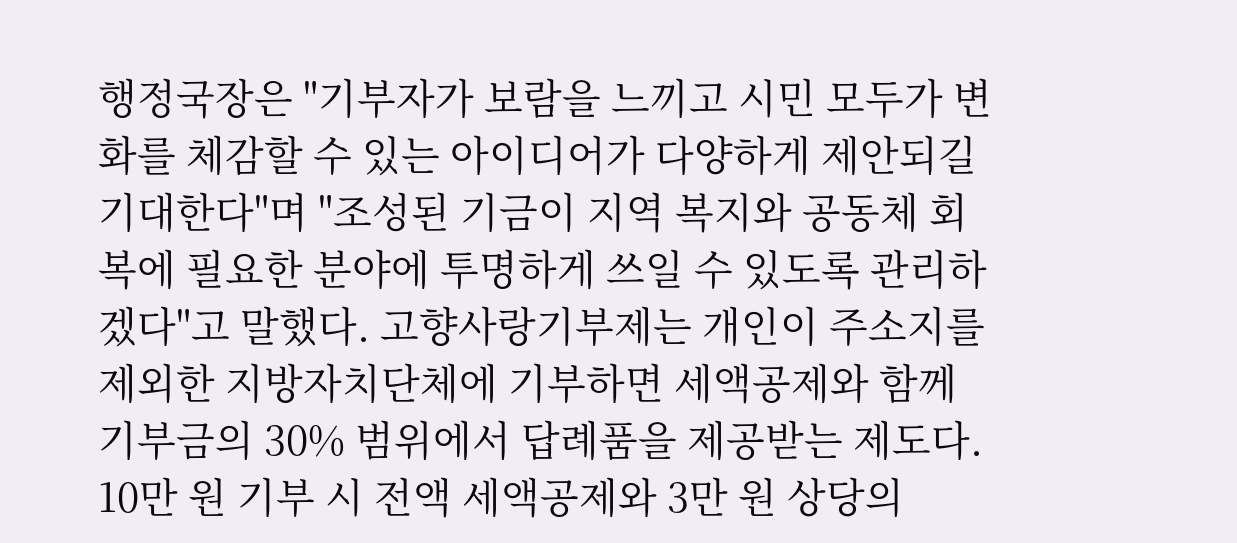행정국장은 "기부자가 보람을 느끼고 시민 모두가 변화를 체감할 수 있는 아이디어가 다양하게 제안되길 기대한다"며 "조성된 기금이 지역 복지와 공동체 회복에 필요한 분야에 투명하게 쓰일 수 있도록 관리하겠다"고 말했다. 고향사랑기부제는 개인이 주소지를 제외한 지방자치단체에 기부하면 세액공제와 함께 기부금의 30% 범위에서 답례품을 제공받는 제도다. 10만 원 기부 시 전액 세액공제와 3만 원 상당의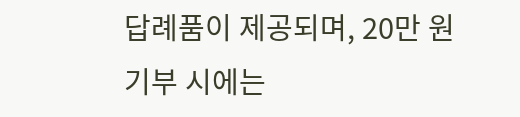답례품이 제공되며, 20만 원 기부 시에는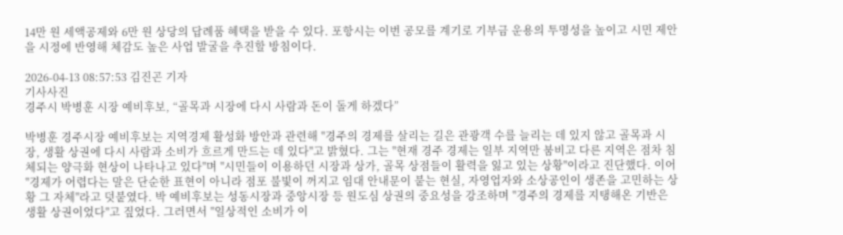14만 원 세액공제와 6만 원 상당의 답례품 혜택을 받을 수 있다. 포항시는 이번 공모를 계기로 기부금 운용의 투명성을 높이고 시민 제안을 시정에 반영해 체감도 높은 사업 발굴을 추진할 방침이다.

2026-04-13 08:57:53 김진곤 기자
기사사진
경주시 박병훈 시장 예비후보, “골목과 시장에 다시 사람과 돈이 돌게 하겠다”

박병훈 경주시장 예비후보는 지역경제 활성화 방안과 관련해 "경주의 경제를 살리는 길은 관광객 수를 늘리는 데 있지 않고 골목과 시장, 생활 상권에 다시 사람과 소비가 흐르게 만드는 데 있다"고 밝혔다. 그는 "현재 경주 경제는 일부 지역만 붐비고 다른 지역은 점차 침체되는 양극화 현상이 나타나고 있다"며 "시민들이 이용하던 시장과 상가, 골목 상점들이 활력을 잃고 있는 상황"이라고 진단했다. 이어 "경제가 어렵다는 말은 단순한 표현이 아니라 점포 불빛이 꺼지고 임대 안내문이 붙는 현실, 자영업자와 소상공인이 생존을 고민하는 상황 그 자체"라고 덧붙였다. 박 예비후보는 성동시장과 중앙시장 등 원도심 상권의 중요성을 강조하며 "경주의 경제를 지탱해온 기반은 생활 상권이었다"고 짚었다. 그러면서 "일상적인 소비가 이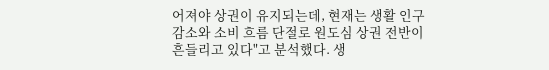어져야 상권이 유지되는데, 현재는 생활 인구 감소와 소비 흐름 단절로 원도심 상권 전반이 흔들리고 있다"고 분석했다. 생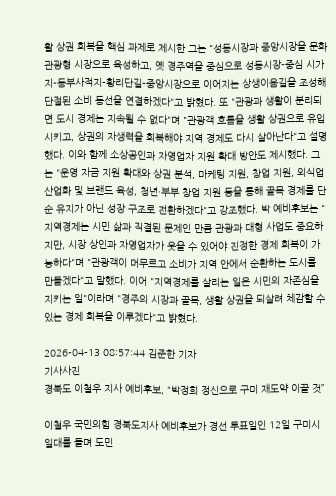활 상권 회복을 핵심 과제로 제시한 그는 "성동시장과 중앙시장을 문화관광형 시장으로 육성하고, 옛 경주역을 중심으로 성동시장-중심 시가지-동부사적지-황리단길-중앙시장으로 이어지는 상생이음길을 조성해 단절된 소비 동선을 연결하겠다"고 밝혔다. 또 "관광과 생활이 분리되면 도시 경제는 지속될 수 없다"며 "관광객 흐름을 생활 상권으로 유입시키고, 상권의 자생력을 회복해야 지역 경제도 다시 살아난다"고 설명했다. 이와 함께 소상공인과 자영업자 지원 확대 방안도 제시했다. 그는 "운영 자금 지원 확대와 상권 분석, 마케팅 지원, 창업 지원, 외식업 산업화 및 브랜드 육성, 청년·부부 창업 지원 등을 통해 골목 경제를 단순 유지가 아닌 성장 구조로 전환하겠다"고 강조했다. 박 예비후보는 "지역경제는 시민 삶과 직결된 문제인 만큼 관광과 대형 사업도 중요하지만, 시장 상인과 자영업자가 웃을 수 있어야 진정한 경제 회복이 가능하다"며 "관광객이 머무르고 소비가 지역 안에서 순환하는 도시를 만들겠다"고 말했다. 이어 "지역경제를 살리는 일은 시민의 자존심을 지키는 일"이라며 "경주의 시장과 골목, 생활 상권을 되살려 체감할 수 있는 경제 회복을 이루겠다"고 밝혔다.

2026-04-13 08:57:44 김준한 기자
기사사진
경북도 이철우 지사 예비후보, “박정희 정신으로 구미 재도약 이끌 것”

이철우 국민의힘 경북도지사 예비후보가 경선 투표일인 12일 구미시 일대를 돌며 도민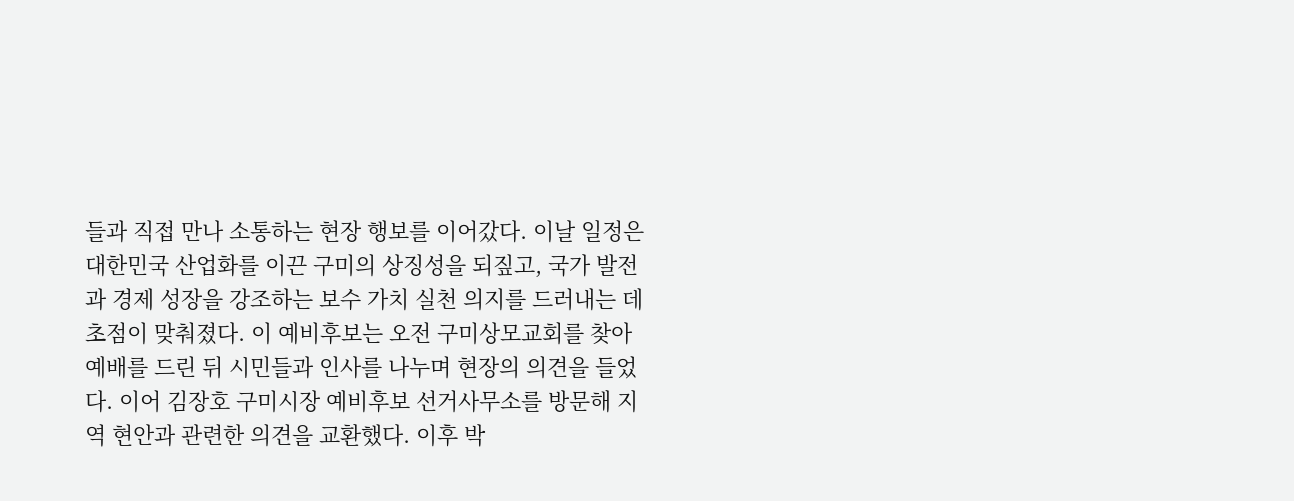들과 직접 만나 소통하는 현장 행보를 이어갔다. 이날 일정은 대한민국 산업화를 이끈 구미의 상징성을 되짚고, 국가 발전과 경제 성장을 강조하는 보수 가치 실천 의지를 드러내는 데 초점이 맞춰졌다. 이 예비후보는 오전 구미상모교회를 찾아 예배를 드린 뒤 시민들과 인사를 나누며 현장의 의견을 들었다. 이어 김장호 구미시장 예비후보 선거사무소를 방문해 지역 현안과 관련한 의견을 교환했다. 이후 박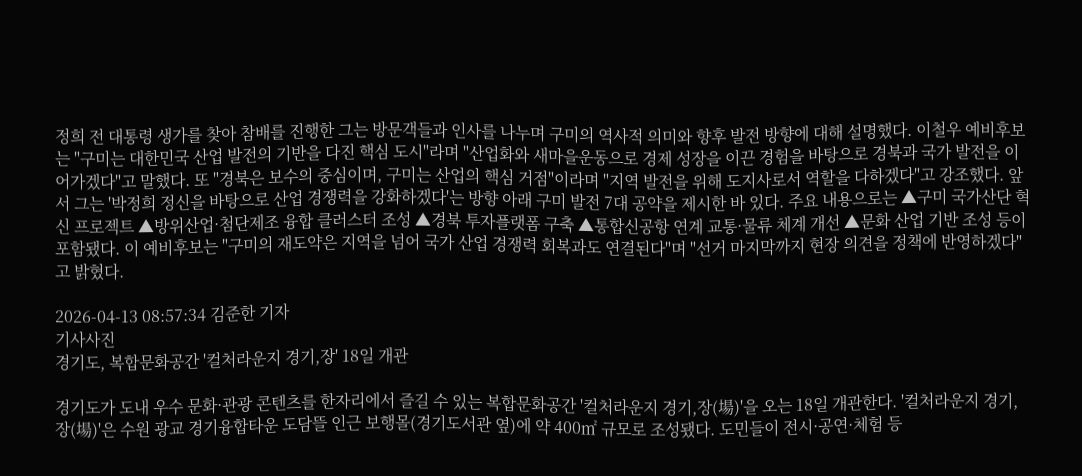정희 전 대통령 생가를 찾아 참배를 진행한 그는 방문객들과 인사를 나누며 구미의 역사적 의미와 향후 발전 방향에 대해 설명했다. 이철우 예비후보는 "구미는 대한민국 산업 발전의 기반을 다진 핵심 도시"라며 "산업화와 새마을운동으로 경제 성장을 이끈 경험을 바탕으로 경북과 국가 발전을 이어가겠다"고 말했다. 또 "경북은 보수의 중심이며, 구미는 산업의 핵심 거점"이라며 "지역 발전을 위해 도지사로서 역할을 다하겠다"고 강조했다. 앞서 그는 '박정희 정신을 바탕으로 산업 경쟁력을 강화하겠다'는 방향 아래 구미 발전 7대 공약을 제시한 바 있다. 주요 내용으로는 ▲구미 국가산단 혁신 프로젝트 ▲방위산업·첨단제조 융합 클러스터 조성 ▲경북 투자플랫폼 구축 ▲통합신공항 연계 교통·물류 체계 개선 ▲문화 산업 기반 조성 등이 포함됐다. 이 예비후보는 "구미의 재도약은 지역을 넘어 국가 산업 경쟁력 회복과도 연결된다"며 "선거 마지막까지 현장 의견을 정책에 반영하겠다"고 밝혔다.

2026-04-13 08:57:34 김준한 기자
기사사진
경기도, 복합문화공간 '컬처라운지 경기,장' 18일 개관

경기도가 도내 우수 문화·관광 콘텐츠를 한자리에서 즐길 수 있는 복합문화공간 '컬처라운지 경기,장(場)'을 오는 18일 개관한다. '컬처라운지 경기,장(場)'은 수원 광교 경기융합타운 도담뜰 인근 보행몰(경기도서관 옆)에 약 400㎡ 규모로 조성됐다. 도민들이 전시·공연·체험 등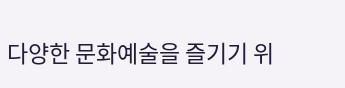다양한 문화예술을 즐기기 위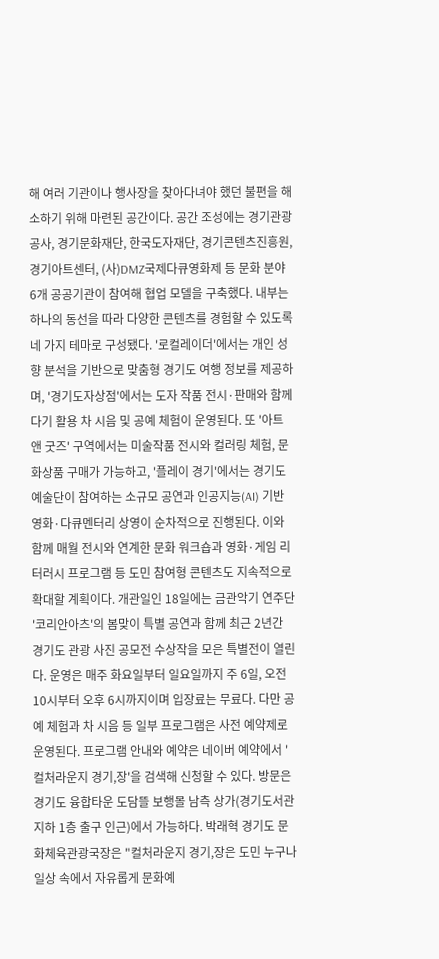해 여러 기관이나 행사장을 찾아다녀야 했던 불편을 해소하기 위해 마련된 공간이다. 공간 조성에는 경기관광공사, 경기문화재단, 한국도자재단, 경기콘텐츠진흥원, 경기아트센터, (사)DMZ국제다큐영화제 등 문화 분야 6개 공공기관이 참여해 협업 모델을 구축했다. 내부는 하나의 동선을 따라 다양한 콘텐츠를 경험할 수 있도록 네 가지 테마로 구성됐다. '로컬레이더'에서는 개인 성향 분석을 기반으로 맞춤형 경기도 여행 정보를 제공하며, '경기도자상점'에서는 도자 작품 전시·판매와 함께 다기 활용 차 시음 및 공예 체험이 운영된다. 또 '아트 앤 굿즈' 구역에서는 미술작품 전시와 컬러링 체험, 문화상품 구매가 가능하고, '플레이 경기'에서는 경기도 예술단이 참여하는 소규모 공연과 인공지능(AI) 기반 영화·다큐멘터리 상영이 순차적으로 진행된다. 이와 함께 매월 전시와 연계한 문화 워크숍과 영화·게임 리터러시 프로그램 등 도민 참여형 콘텐츠도 지속적으로 확대할 계획이다. 개관일인 18일에는 금관악기 연주단 '코리안아츠'의 봄맞이 특별 공연과 함께 최근 2년간 경기도 관광 사진 공모전 수상작을 모은 특별전이 열린다. 운영은 매주 화요일부터 일요일까지 주 6일, 오전 10시부터 오후 6시까지이며 입장료는 무료다. 다만 공예 체험과 차 시음 등 일부 프로그램은 사전 예약제로 운영된다. 프로그램 안내와 예약은 네이버 예약에서 '컬처라운지 경기,장'을 검색해 신청할 수 있다. 방문은 경기도 융합타운 도담뜰 보행몰 남측 상가(경기도서관 지하 1층 출구 인근)에서 가능하다. 박래혁 경기도 문화체육관광국장은 "컬처라운지 경기,장은 도민 누구나 일상 속에서 자유롭게 문화예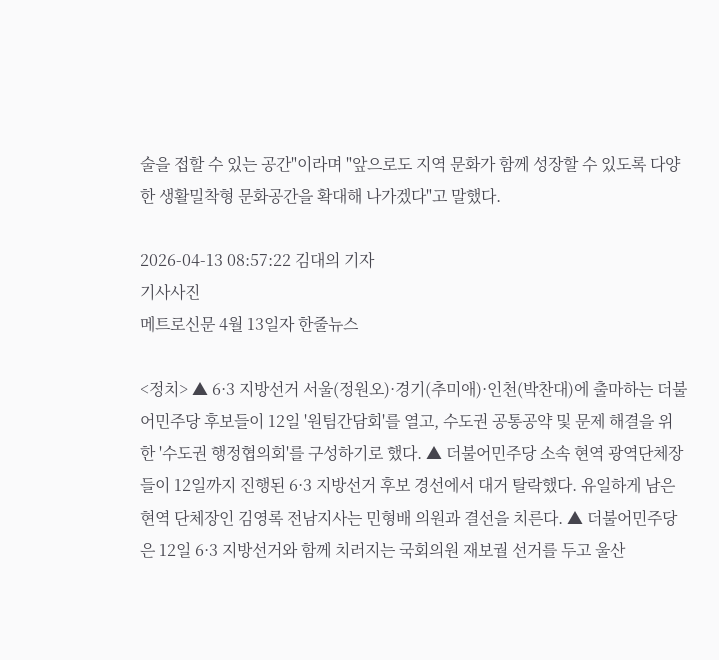술을 접할 수 있는 공간"이라며 "앞으로도 지역 문화가 함께 성장할 수 있도록 다양한 생활밀착형 문화공간을 확대해 나가겠다"고 말했다.

2026-04-13 08:57:22 김대의 기자
기사사진
메트로신문 4월 13일자 한줄뉴스

<정치> ▲ 6·3 지방선거 서울(정원오)·경기(추미애)·인천(박찬대)에 출마하는 더불어민주당 후보들이 12일 '원팀간담회'를 열고, 수도권 공통공약 및 문제 해결을 위한 '수도권 행정협의회'를 구성하기로 했다. ▲ 더불어민주당 소속 현역 광역단체장들이 12일까지 진행된 6·3 지방선거 후보 경선에서 대거 탈락했다. 유일하게 남은 현역 단체장인 김영록 전남지사는 민형배 의원과 결선을 치른다. ▲ 더불어민주당은 12일 6·3 지방선거와 함께 치러지는 국회의원 재보궐 선거를 두고 울산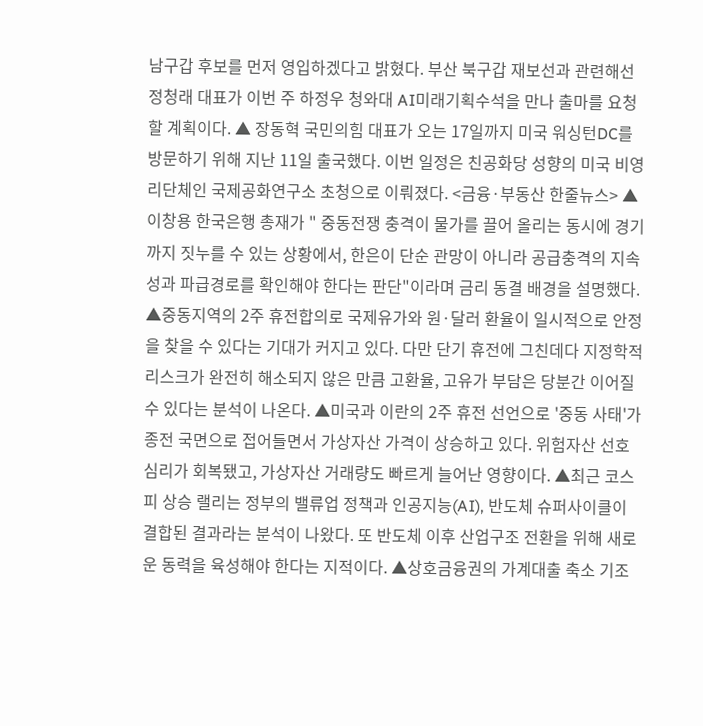남구갑 후보를 먼저 영입하겠다고 밝혔다. 부산 북구갑 재보선과 관련해선 정청래 대표가 이번 주 하정우 청와대 AI미래기획수석을 만나 출마를 요청할 계획이다. ▲ 장동혁 국민의힘 대표가 오는 17일까지 미국 워싱턴DC를 방문하기 위해 지난 11일 출국했다. 이번 일정은 친공화당 성향의 미국 비영리단체인 국제공화연구소 초청으로 이뤄졌다. <금융·부동산 한줄뉴스> ▲이창용 한국은행 총재가 " 중동전쟁 충격이 물가를 끌어 올리는 동시에 경기까지 짓누를 수 있는 상황에서, 한은이 단순 관망이 아니라 공급충격의 지속성과 파급경로를 확인해야 한다는 판단"이라며 금리 동결 배경을 설명했다. ▲중동지역의 2주 휴전합의로 국제유가와 원·달러 환율이 일시적으로 안정을 찾을 수 있다는 기대가 커지고 있다. 다만 단기 휴전에 그친데다 지정학적 리스크가 완전히 해소되지 않은 만큼 고환율, 고유가 부담은 당분간 이어질 수 있다는 분석이 나온다. ▲미국과 이란의 2주 휴전 선언으로 '중동 사태'가 종전 국면으로 접어들면서 가상자산 가격이 상승하고 있다. 위험자산 선호 심리가 회복됐고, 가상자산 거래량도 빠르게 늘어난 영향이다. ▲최근 코스피 상승 랠리는 정부의 밸류업 정책과 인공지능(AI), 반도체 슈퍼사이클이 결합된 결과라는 분석이 나왔다. 또 반도체 이후 산업구조 전환을 위해 새로운 동력을 육성해야 한다는 지적이다. ▲상호금융권의 가계대출 축소 기조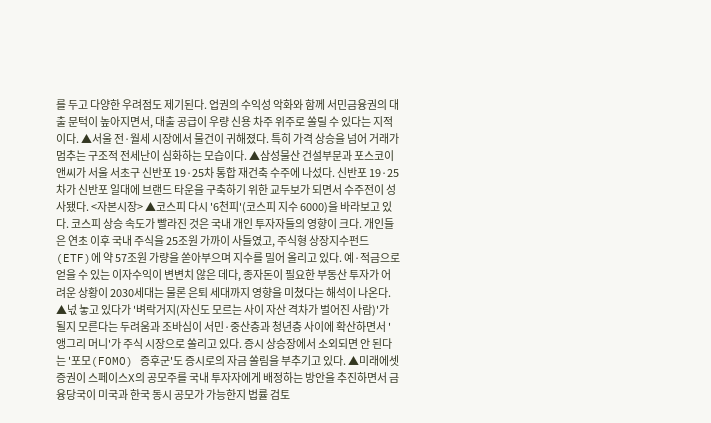를 두고 다양한 우려점도 제기된다. 업권의 수익성 악화와 함께 서민금융권의 대출 문턱이 높아지면서, 대출 공급이 우량 신용 차주 위주로 쏠릴 수 있다는 지적이다. ▲서울 전·월세 시장에서 물건이 귀해졌다. 특히 가격 상승을 넘어 거래가 멈추는 구조적 전세난이 심화하는 모습이다. ▲삼성물산 건설부문과 포스코이앤씨가 서울 서초구 신반포 19·25차 통합 재건축 수주에 나섰다. 신반포 19·25차가 신반포 일대에 브랜드 타운을 구축하기 위한 교두보가 되면서 수주전이 성사됐다. <자본시장> ▲코스피 다시 '6천피'(코스피 지수 6000)을 바라보고 있다. 코스피 상승 속도가 빨라진 것은 국내 개인 투자자들의 영향이 크다. 개인들은 연초 이후 국내 주식을 25조원 가까이 사들였고, 주식형 상장지수펀드(ETF)에 약 57조원 가량을 쏟아부으며 지수를 밀어 올리고 있다. 예·적금으로 얻을 수 있는 이자수익이 변변치 않은 데다, 종자돈이 필요한 부동산 투자가 어려운 상황이 2030세대는 물론 은퇴 세대까지 영향을 미쳤다는 해석이 나온다. ▲넋 놓고 있다가 '벼락거지(자신도 모르는 사이 자산 격차가 벌어진 사람)'가 될지 모른다는 두려움과 조바심이 서민·중산층과 청년층 사이에 확산하면서 '앵그리 머니'가 주식 시장으로 쏠리고 있다. 증시 상승장에서 소외되면 안 된다는 '포모(FOMO) 증후군'도 증시로의 자금 쏠림을 부추기고 있다. ▲미래에셋증권이 스페이스X의 공모주를 국내 투자자에게 배정하는 방안을 추진하면서 금융당국이 미국과 한국 동시 공모가 가능한지 법률 검토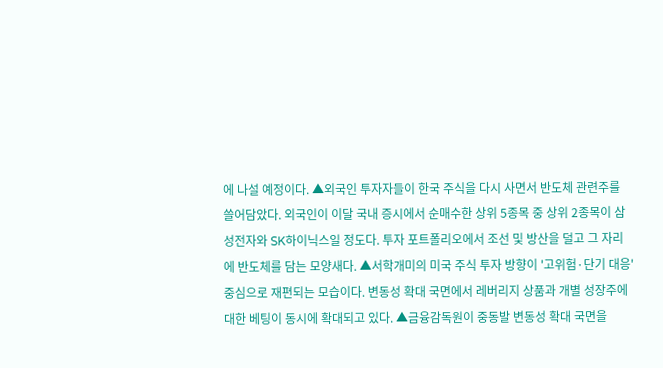에 나설 예정이다. ▲외국인 투자자들이 한국 주식을 다시 사면서 반도체 관련주를 쓸어담았다. 외국인이 이달 국내 증시에서 순매수한 상위 5종목 중 상위 2종목이 삼성전자와 SK하이닉스일 정도다. 투자 포트폴리오에서 조선 및 방산을 덜고 그 자리에 반도체를 담는 모양새다. ▲서학개미의 미국 주식 투자 방향이 '고위험·단기 대응' 중심으로 재편되는 모습이다. 변동성 확대 국면에서 레버리지 상품과 개별 성장주에 대한 베팅이 동시에 확대되고 있다. ▲금융감독원이 중동발 변동성 확대 국면을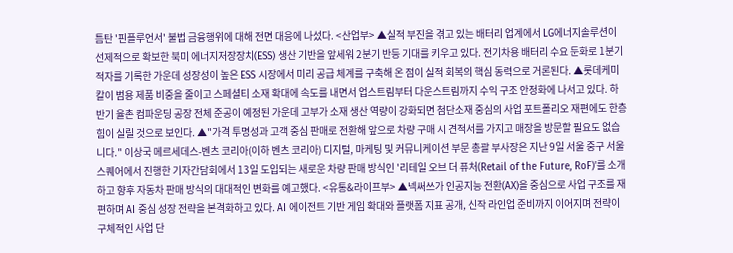틈탄 '핀플루언서' 불법 금융행위에 대해 전면 대응에 나섰다. <산업부> ▲실적 부진을 겪고 있는 배터리 업계에서 LG에너지솔루션이 선제적으로 확보한 북미 에너지저장장치(ESS) 생산 기반을 앞세워 2분기 반등 기대를 키우고 있다. 전기차용 배터리 수요 둔화로 1분기 적자를 기록한 가운데 성장성이 높은 ESS 시장에서 미리 공급 체계를 구축해 온 점이 실적 회복의 핵심 동력으로 거론된다. ▲롯데케미칼이 범용 제품 비중을 줄이고 스페셜티 소재 확대에 속도를 내면서 업스트림부터 다운스트림까지 수익 구조 안정화에 나서고 있다. 하반기 율촌 컴파운딩 공장 전체 준공이 예정된 가운데 고부가 소재 생산 역량이 강화되면 첨단소재 중심의 사업 포트폴리오 재편에도 한층 힘이 실릴 것으로 보인다. ▲"가격 투명성과 고객 중심 판매로 전환해 앞으로 차량 구매 시 견적서를 가지고 매장을 방문할 필요도 없습니다." 이상국 메르세데스-벤츠 코리아(이하 벤츠 코리아) 디지털, 마케팅 및 커뮤니케이션 부문 총괄 부사장은 지난 9일 서울 중구 서울스퀘어에서 진행한 기자간담회에서 13일 도입되는 새로운 차량 판매 방식인 '리테일 오브 더 퓨처(Retail of the Future, RoF)'를 소개하고 향후 자동차 판매 방식의 대대적인 변화를 예고했다. <유통&라이프부> ▲넥써쓰가 인공지능 전환(AX)을 중심으로 사업 구조를 재편하며 AI 중심 성장 전략을 본격화하고 있다. AI 에이전트 기반 게임 확대와 플랫폼 지표 공개, 신작 라인업 준비까지 이어지며 전략이 구체적인 사업 단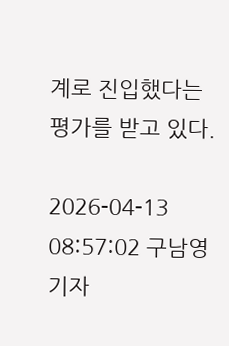계로 진입했다는 평가를 받고 있다.

2026-04-13 08:57:02 구남영 기자